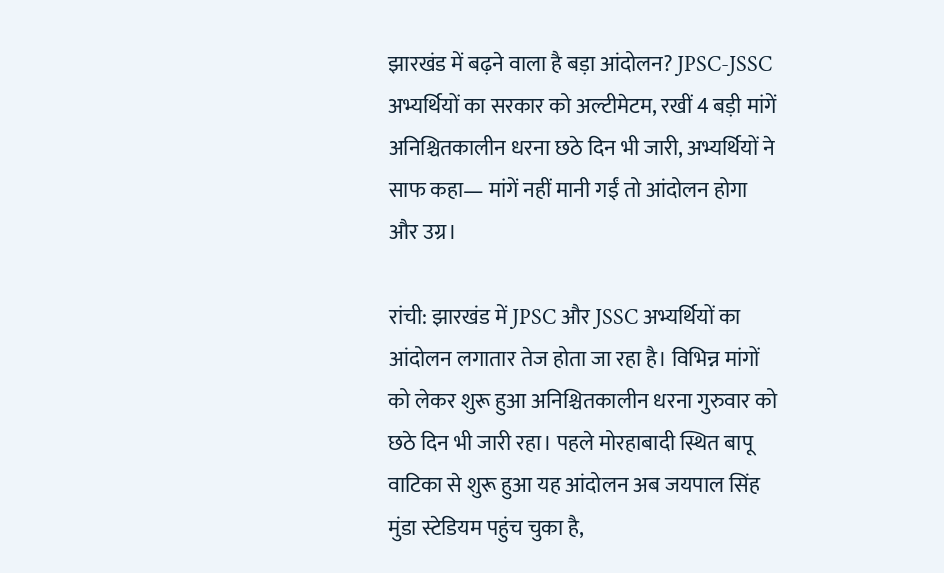झारखंड में बढ़ने वाला है बड़ा आंदोलन? JPSC-JSSC अभ्यर्थियों का सरकार को अल्टीमेटम, रखीं 4 बड़ी मांगें
अनिश्चितकालीन धरना छठे दिन भी जारी, अभ्यर्थियों ने साफ कहा— मांगें नहीं मानी गईं तो आंदोलन होगा और उग्र।

रांची: झारखंड में JPSC और JSSC अभ्यर्थियों का आंदोलन लगातार तेज होता जा रहा है। विभिन्न मांगों को लेकर शुरू हुआ अनिश्चितकालीन धरना गुरुवार को छठे दिन भी जारी रहा। पहले मोरहाबादी स्थित बापू वाटिका से शुरू हुआ यह आंदोलन अब जयपाल सिंह मुंडा स्टेडियम पहुंच चुका है,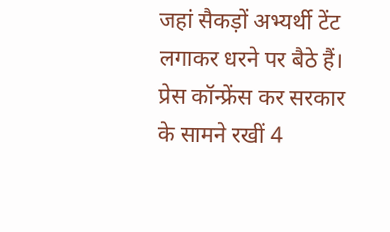जहां सैकड़ों अभ्यर्थी टेंट लगाकर धरने पर बैठे हैं।
प्रेस कॉन्फ्रेंस कर सरकार के सामने रखीं 4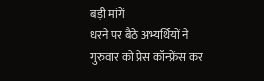बड़ी मांगें
धरने पर बैठे अभ्यर्थियों ने गुरुवार को प्रेस कॉन्फ्रेंस कर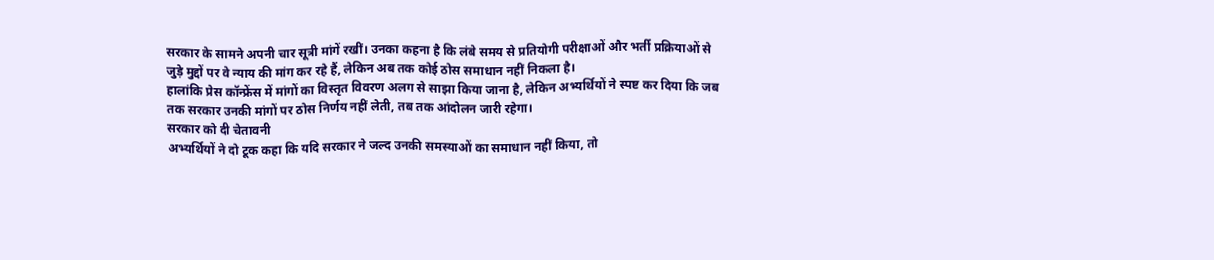सरकार के सामने अपनी चार सूत्री मांगें रखीं। उनका कहना है कि लंबे समय से प्रतियोगी परीक्षाओं और भर्ती प्रक्रियाओं से जुड़े मुद्दों पर वे न्याय की मांग कर रहे हैं, लेकिन अब तक कोई ठोस समाधान नहीं निकला है।
हालांकि प्रेस कॉन्फ्रेंस में मांगों का विस्तृत विवरण अलग से साझा किया जाना है, लेकिन अभ्यर्थियों ने स्पष्ट कर दिया कि जब तक सरकार उनकी मांगों पर ठोस निर्णय नहीं लेती, तब तक आंदोलन जारी रहेगा।
सरकार को दी चेतावनी
अभ्यर्थियों ने दो टूक कहा कि यदि सरकार ने जल्द उनकी समस्याओं का समाधान नहीं किया, तो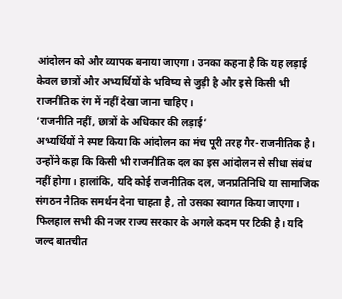आंदोलन को और व्यापक बनाया जाएगा। उनका कहना है कि यह लड़ाई केवल छात्रों और अभ्यर्थियों के भविष्य से जुड़ी है और इसे किसी भी राजनीतिक रंग में नहीं देखा जाना चाहिए।
‘राजनीति नहीं, छात्रों के अधिकार की लड़ाई’
अभ्यर्थियों ने स्पष्ट किया कि आंदोलन का मंच पूरी तरह गैर-राजनीतिक है। उन्होंने कहा कि किसी भी राजनीतिक दल का इस आंदोलन से सीधा संबंध नहीं होगा। हालांकि, यदि कोई राजनीतिक दल, जनप्रतिनिधि या सामाजिक संगठन नैतिक समर्थन देना चाहता है, तो उसका स्वागत किया जाएगा।
फिलहाल सभी की नजर राज्य सरकार के अगले कदम पर टिकी है। यदि जल्द बातचीत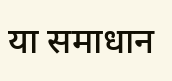या समाधान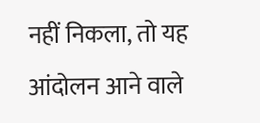नहीं निकला, तो यह आंदोलन आने वाले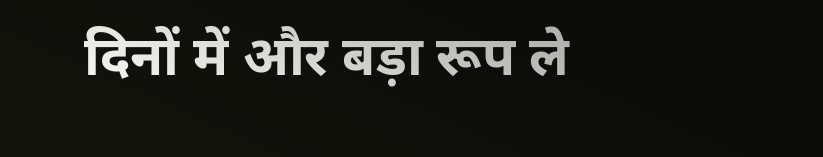दिनों में और बड़ा रूप ले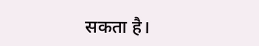सकता है।